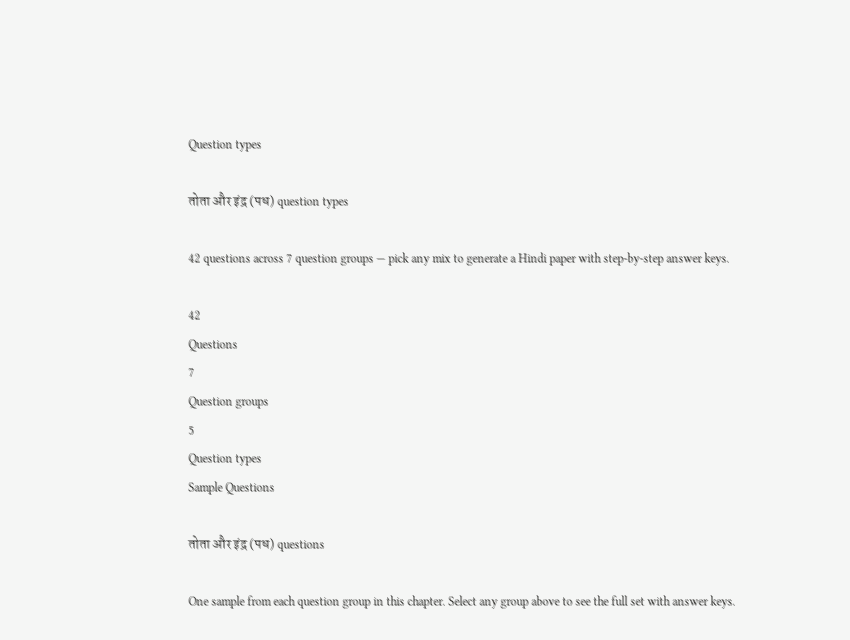Question types

तोता और इंद्र (पध) question types

42 questions across 7 question groups — pick any mix to generate a Hindi paper with step-by-step answer keys.

42
Questions
7
Question groups
5
Question types
Sample Questions

तोता और इंद्र (पध) questions

One sample from each question group in this chapter. Select any group above to see the full set with answer keys.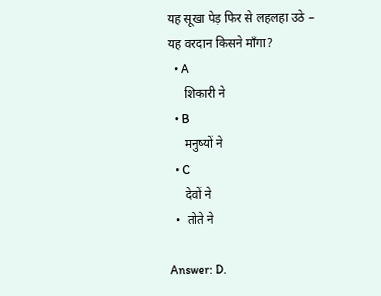यह सूखा पेड़ फिर से लहलहा उठे – यह वरदान किसने माँगा?
  • A
     शिकारी ने
  • B
     मनुष्यों ने
  • C
     देवों ने
  •  तोते ने

Answer: D.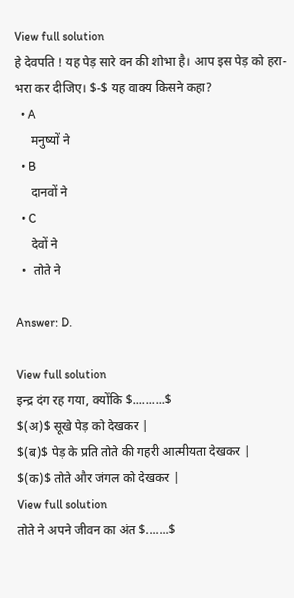View full solution
हे देवपति ! यह पेड़ सारे वन की शोभा है। आप इस पेड़ को हरा-भरा कर दीजिए। $-$ यह वाक्य किसने कहा?
  • A
     मनुष्यों ने
  • B
     दानवों ने
  • C
     देवों ने
  •  तोते ने

Answer: D.

View full solution
इन्द्र दंग रह गया, क्योंकि $..........$
$(अ)$ सूखे पेड़ को देखकर |
$(ब)$ पेड़ के प्रति तोते की गहरी आत्मीयता देखकर |
$(क)$ तोते और जंगल को देखकर |
View full solution
तोते ने अपने जीवन का अंत $.......$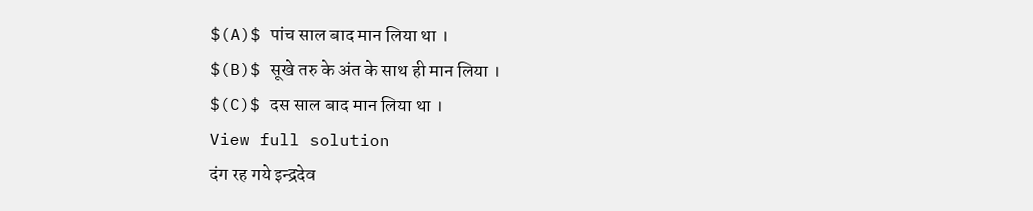$(A)$ पांच साल बाद मान लिया था ।
$(B)$ सूखे तरु के अंत के साथ ही मान लिया ।
$(C)$ दस साल बाद मान लिया था ।
View full solution
दंग रह गये इन्द्रदेव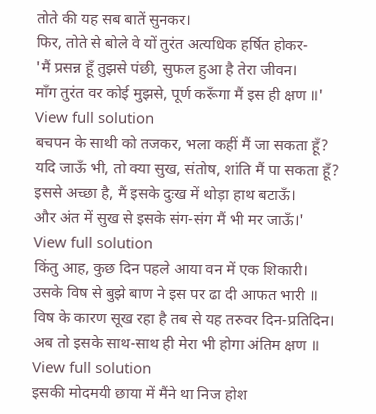तोते की यह सब बातें सुनकर।
फिर, तोते से बोले वे यों तुरंत अत्यधिक हर्षित होकर-
'मैं प्रसन्न हूँ तुझसे पंछी, सुफल हुआ है तेरा जीवन।
माँग तुरंत वर कोई मुझसे, पूर्ण करूँगा मैं इस ही क्षण ॥'
View full solution
बचपन के साथी को तजकर, भला कहीं मैं जा सकता हूँ?
यदि जाऊँ भी, तो क्या सुख, संतोष, शांति मैं पा सकता हूँ?
इससे अच्छा है, मैं इसके दुःख में थोड़ा हाथ बटाऊँ।
और अंत में सुख से इसके संग-संग मैं भी मर जाऊँ।'
View full solution
किंतु आह, कुछ दिन पहले आया वन में एक शिकारी।
उसके विष से बुझे बाण ने इस पर ढा दी आफत भारी ॥
विष के कारण सूख रहा है तब से यह तरुवर दिन-प्रतिदिन।
अब तो इसके साथ-साथ ही मेरा भी होगा अंतिम क्षण ॥
View full solution
इसकी मोदमयी छाया में मैंने था निज होश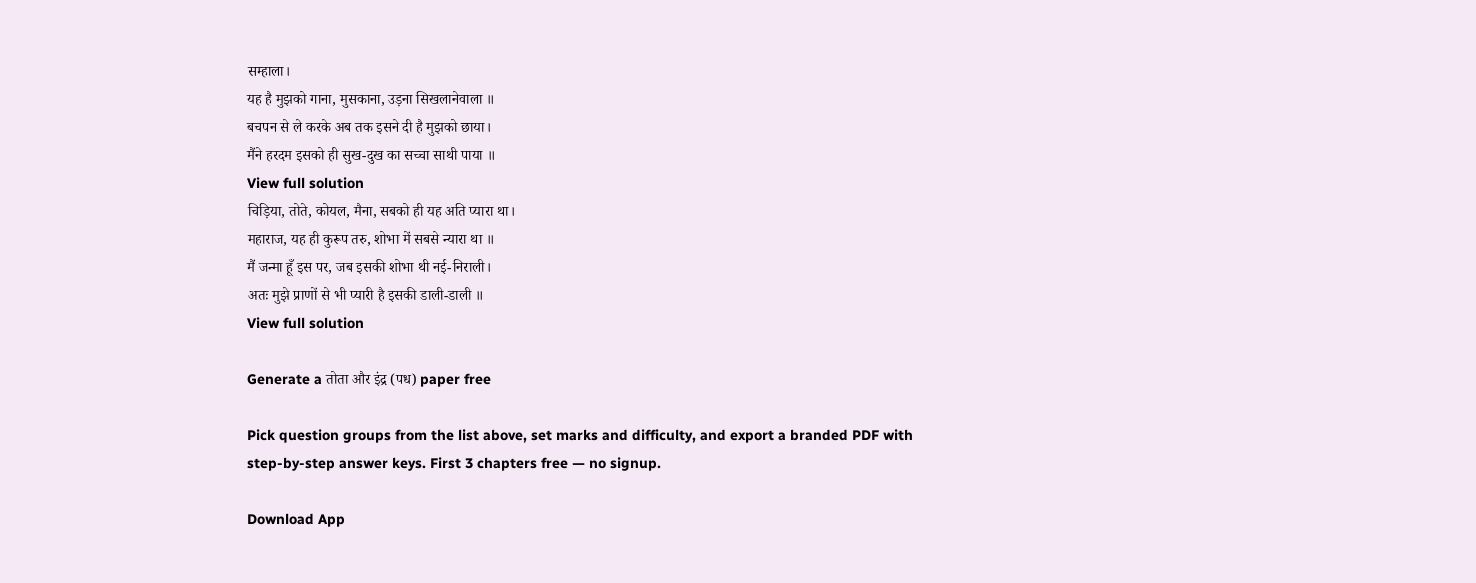सम्हाला।
यह है मुझको गाना, मुसकाना, उड़ना सिखलानेवाला ॥
बचपन से ले करके अब तक इसने दी है मुझको छाया।
मैंने हरदम इसको ही सुख-दुख का सच्चा साथी पाया ॥
View full solution
चिड़िया, तोते, कोयल, मैना, सबको ही यह अति प्यारा था।
महाराज, यह ही कुरूप तरु, शोभा में सबसे न्यारा था ॥
मैं जन्मा हूँ इस पर, जब इसकी शोभा थी नई-निराली।
अतः मुझे प्राणों से भी प्यारी है इसकी डाली-डाली ॥
View full solution

Generate a तोता और इंद्र (पध) paper free

Pick question groups from the list above, set marks and difficulty, and export a branded PDF with step-by-step answer keys. First 3 chapters free — no signup.

Download App